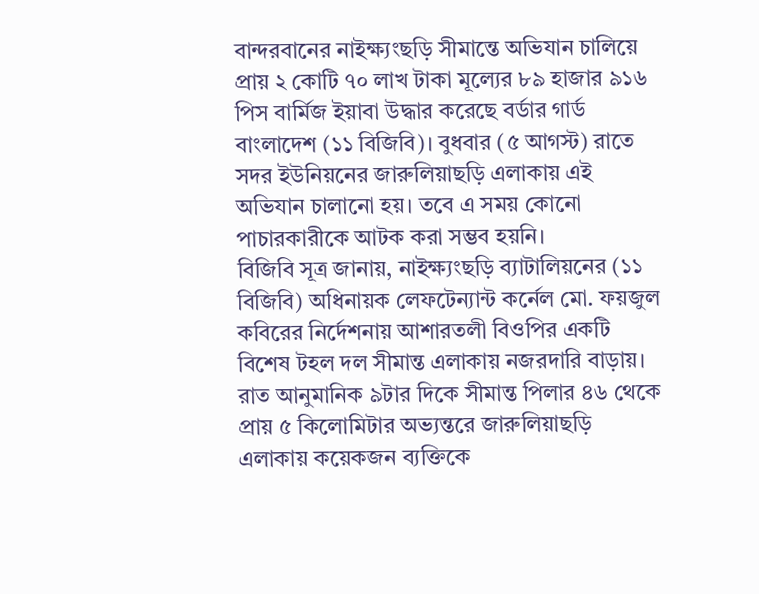বান্দরবানের নাইক্ষ্যংছড়ি সীমান্তে অভিযান চালিয়ে প্রায় ২ কোটি ৭০ লাখ টাকা মূল্যের ৮৯ হাজার ৯১৬ পিস বার্মিজ ইয়াবা উদ্ধার করেছে বর্ডার গার্ড বাংলাদেশ (১১ বিজিবি)। বুধবার (৫ আগস্ট) রাতে সদর ইউনিয়নের জারুলিয়াছড়ি এলাকায় এই অভিযান চালানো হয়। তবে এ সময় কোনো পাচারকারীকে আটক করা সম্ভব হয়নি।
বিজিবি সূত্র জানায়, নাইক্ষ্যংছড়ি ব্যাটালিয়নের (১১ বিজিবি) অধিনায়ক লেফটেন্যান্ট কর্নেল মো. ফয়জুল কবিরের নির্দেশনায় আশারতলী বিওপির একটি বিশেষ টহল দল সীমান্ত এলাকায় নজরদারি বাড়ায়। রাত আনুমানিক ৯টার দিকে সীমান্ত পিলার ৪৬ থেকে প্রায় ৫ কিলোমিটার অভ্যন্তরে জারুলিয়াছড়ি এলাকায় কয়েকজন ব্যক্তিকে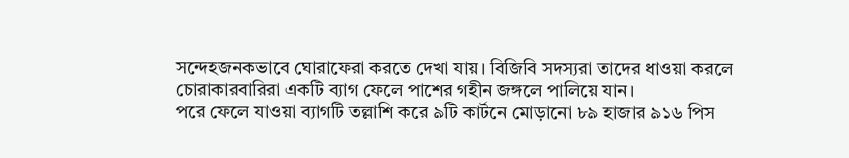সন্দেহজনকভাবে ঘোরাফেরা করতে দেখা যায়। বিজিবি সদস্যরা তাদের ধাওয়া করলে চোরাকারবারিরা একটি ব্যাগ ফেলে পাশের গহীন জঙ্গলে পালিয়ে যান।
পরে ফেলে যাওয়া ব্যাগটি তল্লাশি করে ৯টি কার্টনে মোড়ানো ৮৯ হাজার ৯১৬ পিস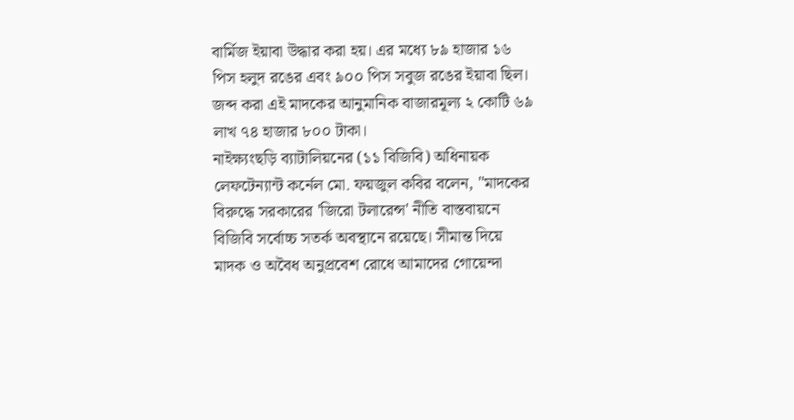বার্মিজ ইয়াবা উদ্ধার করা হয়। এর মধ্যে ৮৯ হাজার ১৬ পিস হলুদ রঙের এবং ৯০০ পিস সবুজ রঙের ইয়াবা ছিল। জব্দ করা এই মাদকের আনুমানিক বাজারমূল্য ২ কোটি ৬৯ লাখ ৭৪ হাজার ৮০০ টাকা।
নাইক্ষ্যংছড়ি ব্যাটালিয়নের (১১ বিজিবি) অধিনায়ক লেফটেন্যান্ট কর্নেল মো. ফয়জুল কবির বলেন, "মাদকের বিরুদ্ধে সরকারের 'জিরো টলারেন্স' নীতি বাস্তবায়নে বিজিবি সর্বোচ্চ সতর্ক অবস্থানে রয়েছে। সীমান্ত দিয়ে মাদক ও অবৈধ অনুপ্রবেশ রোধে আমাদের গোয়েন্দা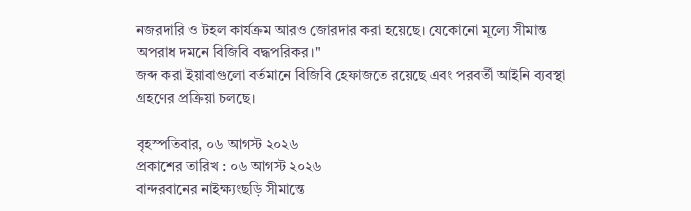নজরদারি ও টহল কার্যক্রম আরও জোরদার করা হয়েছে। যেকোনো মূল্যে সীমান্ত অপরাধ দমনে বিজিবি বদ্ধপরিকর।"
জব্দ করা ইয়াবাগুলো বর্তমানে বিজিবি হেফাজতে রয়েছে এবং পরবর্তী আইনি ব্যবস্থা গ্রহণের প্রক্রিয়া চলছে।

বৃহস্পতিবার, ০৬ আগস্ট ২০২৬
প্রকাশের তারিখ : ০৬ আগস্ট ২০২৬
বান্দরবানের নাইক্ষ্যংছড়ি সীমান্তে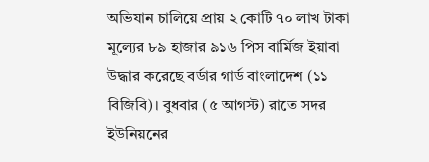অভিযান চালিয়ে প্রায় ২ কোটি ৭০ লাখ টাকা মূল্যের ৮৯ হাজার ৯১৬ পিস বার্মিজ ইয়াবা উদ্ধার করেছে বর্ডার গার্ড বাংলাদেশ (১১ বিজিবি)। বুধবার (৫ আগস্ট) রাতে সদর ইউনিয়নের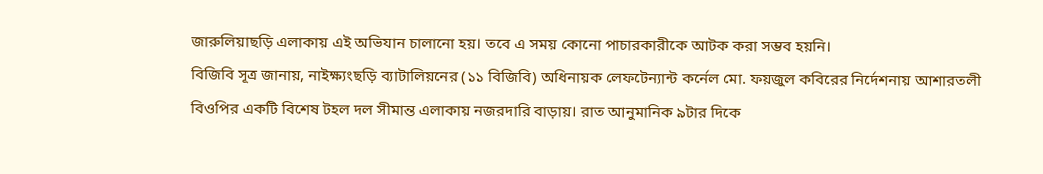জারুলিয়াছড়ি এলাকায় এই অভিযান চালানো হয়। তবে এ সময় কোনো পাচারকারীকে আটক করা সম্ভব হয়নি।
বিজিবি সূত্র জানায়, নাইক্ষ্যংছড়ি ব্যাটালিয়নের (১১ বিজিবি) অধিনায়ক লেফটেন্যান্ট কর্নেল মো. ফয়জুল কবিরের নির্দেশনায় আশারতলী বিওপির একটি বিশেষ টহল দল সীমান্ত এলাকায় নজরদারি বাড়ায়। রাত আনুমানিক ৯টার দিকে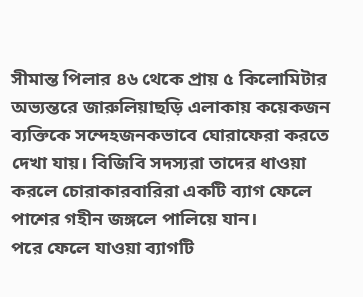সীমান্ত পিলার ৪৬ থেকে প্রায় ৫ কিলোমিটার অভ্যন্তরে জারুলিয়াছড়ি এলাকায় কয়েকজন ব্যক্তিকে সন্দেহজনকভাবে ঘোরাফেরা করতে দেখা যায়। বিজিবি সদস্যরা তাদের ধাওয়া করলে চোরাকারবারিরা একটি ব্যাগ ফেলে পাশের গহীন জঙ্গলে পালিয়ে যান।
পরে ফেলে যাওয়া ব্যাগটি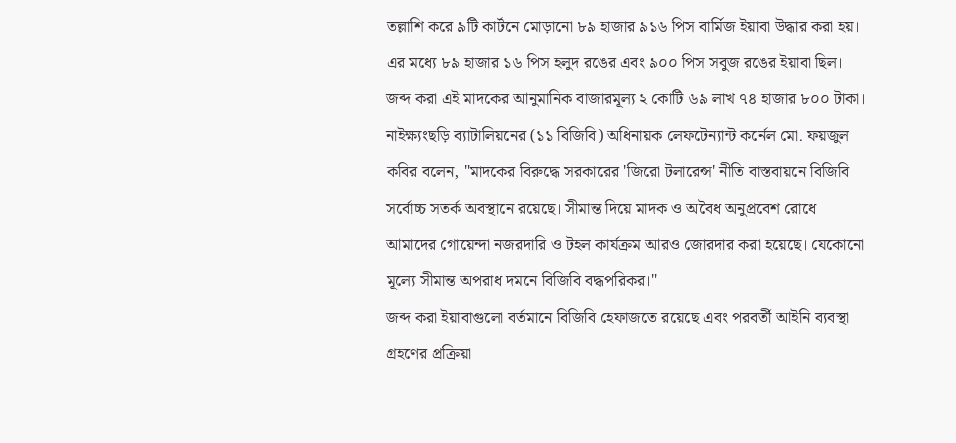তল্লাশি করে ৯টি কার্টনে মোড়ানো ৮৯ হাজার ৯১৬ পিস বার্মিজ ইয়াবা উদ্ধার করা হয়। এর মধ্যে ৮৯ হাজার ১৬ পিস হলুদ রঙের এবং ৯০০ পিস সবুজ রঙের ইয়াবা ছিল। জব্দ করা এই মাদকের আনুমানিক বাজারমূল্য ২ কোটি ৬৯ লাখ ৭৪ হাজার ৮০০ টাকা।
নাইক্ষ্যংছড়ি ব্যাটালিয়নের (১১ বিজিবি) অধিনায়ক লেফটেন্যান্ট কর্নেল মো. ফয়জুল কবির বলেন, "মাদকের বিরুদ্ধে সরকারের 'জিরো টলারেন্স' নীতি বাস্তবায়নে বিজিবি সর্বোচ্চ সতর্ক অবস্থানে রয়েছে। সীমান্ত দিয়ে মাদক ও অবৈধ অনুপ্রবেশ রোধে আমাদের গোয়েন্দা নজরদারি ও টহল কার্যক্রম আরও জোরদার করা হয়েছে। যেকোনো মূল্যে সীমান্ত অপরাধ দমনে বিজিবি বদ্ধপরিকর।"
জব্দ করা ইয়াবাগুলো বর্তমানে বিজিবি হেফাজতে রয়েছে এবং পরবর্তী আইনি ব্যবস্থা গ্রহণের প্রক্রিয়া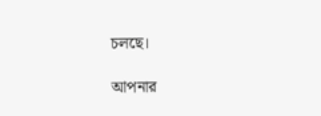চলছে।

আপনার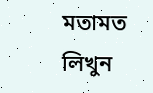মতামত লিখুন